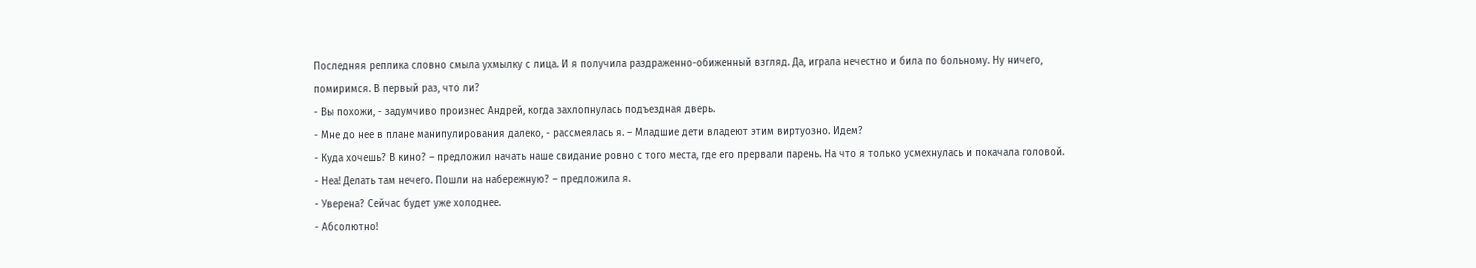Последняя реплика словно смыла ухмылку с лица. И я получила раздраженно-обиженный взгляд. Да, играла нечестно и била по больному. Ну ничего, помиримся. В первый раз, что ли?
- Вы похожи, - задумчиво произнес Андрей, когда захлопнулась подъездная дверь.
- Мне до нее в плане манипулирования далеко, - рассмеялась я. – Младшие дети владеют этим виртуозно. Идем?
- Куда хочешь? В кино? – предложил начать наше свидание ровно с того места, где его прервали парень. На что я только усмехнулась и покачала головой.
- Неа! Делать там нечего. Пошли на набережную? – предложила я.
- Уверена? Сейчас будет уже холоднее.
- Абсолютно!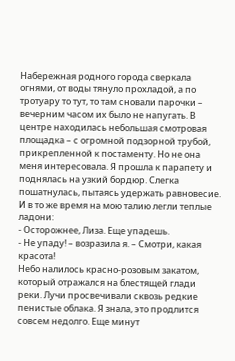Набережная родного города сверкала огнями, от воды тянуло прохладой, а по тротуару то тут, то там сновали парочки – вечерним часом их было не напугать. В центре находилась небольшая смотровая площадка – с огромной подзорной трубой, прикрепленной к постаменту. Но не она меня интересовала. Я прошла к парапету и поднялась на узкий бордюр. Слегка пошатнулась, пытаясь удержать равновесие. И в то же время на мою талию легли теплые ладони:
- Осторожнее, Лиза. Еще упадешь.
- Не упаду! – возразила я. – Смотри, какая красота!
Небо налилось красно-розовым закатом, который отражался на блестящей глади реки. Лучи просвечивали сквозь редкие пенистые облака. Я знала, это продлится совсем недолго. Еще минут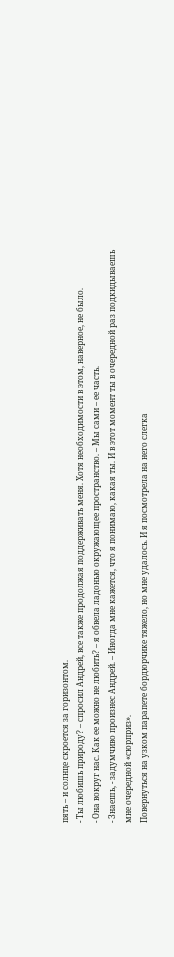пять – и солнце скроется за горизонтом.
- Ты любишь природу? – спросил Андрей, все также продолжая поддерживать меня. Хотя необходимости в этом, наверное, не было.
- Она вокруг нас. Как ее можно не любить? – я обвела ладонью окружающее пространство. – Мы сами – ее часть.
- Знаешь, - задумчиво произнес Андрей. – Иногда мне кажется, что я понимаю, какая ты. И в этот момент ты в очередной раз подкидываешь мне очередной «сюрприз».
Повернуться на узком парапете бордюрчике тяжело, но мне удалось. И я посмотрела на него слегка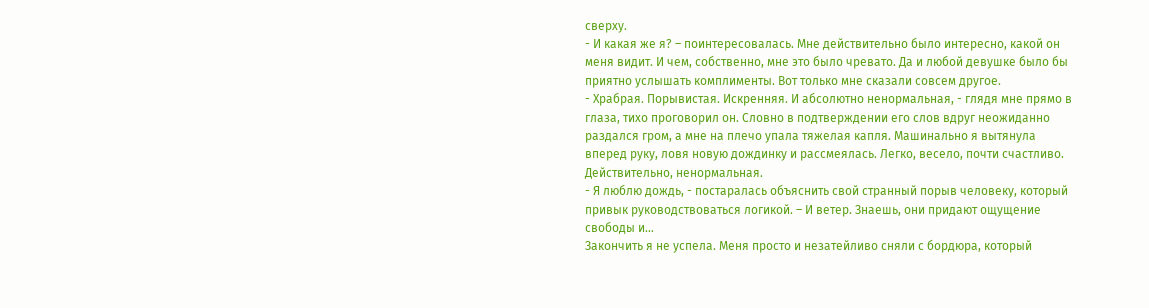сверху.
- И какая же я? – поинтересовалась. Мне действительно было интересно, какой он меня видит. И чем, собственно, мне это было чревато. Да и любой девушке было бы приятно услышать комплименты. Вот только мне сказали совсем другое.
- Храбрая. Порывистая. Искренняя. И абсолютно ненормальная, - глядя мне прямо в глаза, тихо проговорил он. Словно в подтверждении его слов вдруг неожиданно раздался гром, а мне на плечо упала тяжелая капля. Машинально я вытянула вперед руку, ловя новую дождинку и рассмеялась. Легко, весело, почти счастливо. Действительно, ненормальная.
- Я люблю дождь, - постаралась объяснить свой странный порыв человеку, который привык руководствоваться логикой. – И ветер. Знаешь, они придают ощущение свободы и…
Закончить я не успела. Меня просто и незатейливо сняли с бордюра, который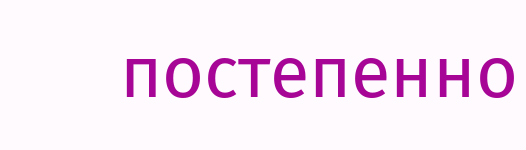постепенно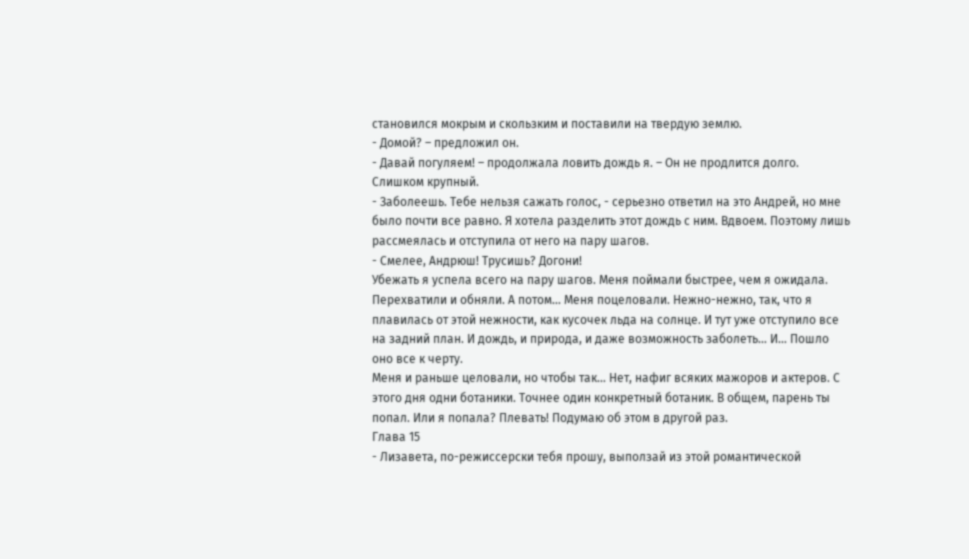становился мокрым и скользким и поставили на твердую землю.
- Домой? – предложил он.
- Давай погуляем! – продолжала ловить дождь я. – Он не продлится долго. Слишком крупный.
- Заболеешь. Тебе нельзя сажать голос, - серьезно ответил на это Андрей, но мне было почти все равно. Я хотела разделить этот дождь с ним. Вдвоем. Поэтому лишь рассмеялась и отступила от него на пару шагов.
- Смелее, Андрюш! Трусишь? Догони!
Убежать я успела всего на пару шагов. Меня поймали быстрее, чем я ожидала. Перехватили и обняли. А потом… Меня поцеловали. Нежно-нежно, так, что я плавилась от этой нежности, как кусочек льда на солнце. И тут уже отступило все на задний план. И дождь, и природа, и даже возможность заболеть… И… Пошло оно все к черту.
Меня и раньше целовали, но чтобы так… Нет, нафиг всяких мажоров и актеров. С этого дня одни ботаники. Точнее один конкретный ботаник. В общем, парень ты попал. Или я попала? Плевать! Подумаю об этом в другой раз.
Глава 15
- Лизавета, по-режиссерски тебя прошу, выползай из этой романтической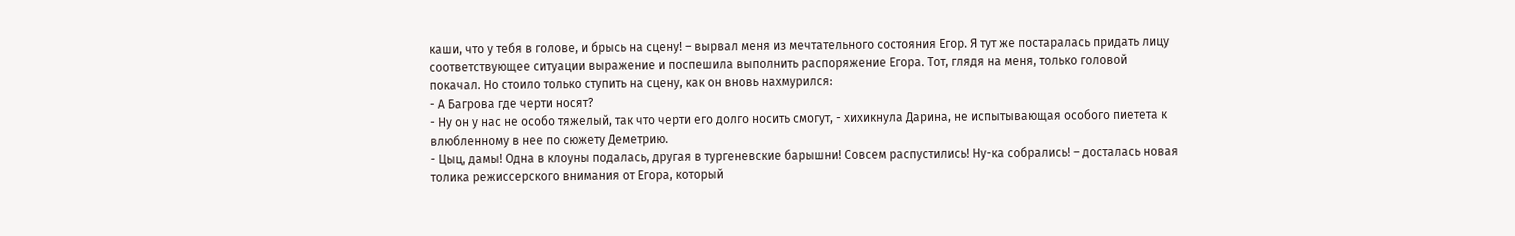каши, что у тебя в голове, и брысь на сцену! – вырвал меня из мечтательного состояния Егор. Я тут же постаралась придать лицу соответствующее ситуации выражение и поспешила выполнить распоряжение Егора. Тот, глядя на меня, только головой покачал. Но стоило только ступить на сцену, как он вновь нахмурился:
- А Багрова где черти носят?
- Ну он у нас не особо тяжелый, так что черти его долго носить смогут, - хихикнула Дарина, не испытывающая особого пиетета к влюбленному в нее по сюжету Деметрию.
- Цыц, дамы! Одна в клоуны подалась, другая в тургеневские барышни! Совсем распустились! Ну-ка собрались! – досталась новая толика режиссерского внимания от Егора, который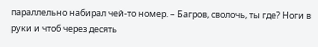параллельно набирал чей-то номер. – Багров, сволочь, ты где? Ноги в руки и чтоб через десять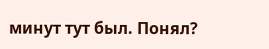минут тут был. Понял?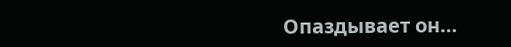Опаздывает он…